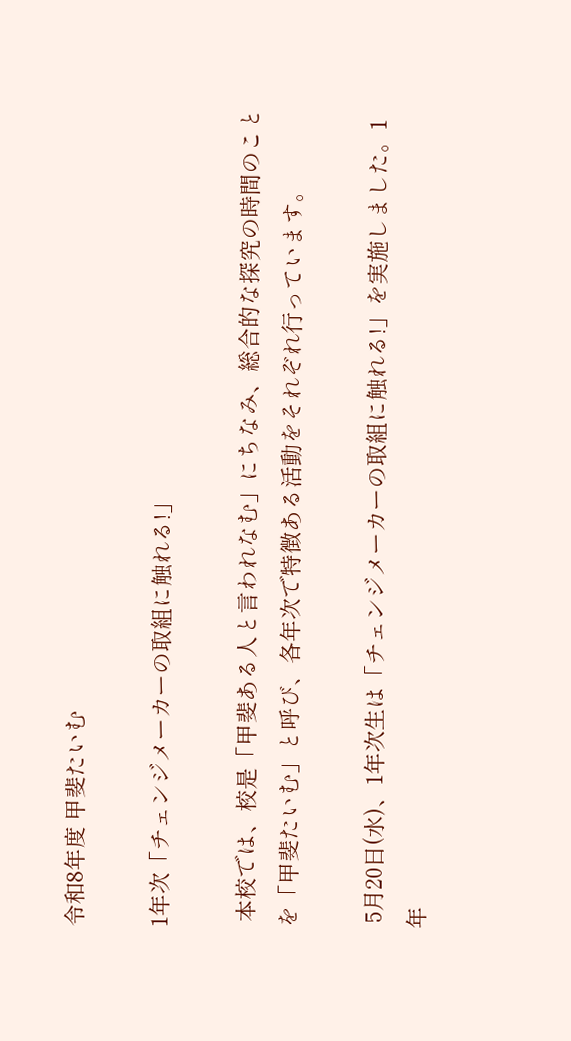令和8年度 甲斐たいむ

1年次「チェンジメーカーの取組に触れる!」

 本校では、校是「甲斐ある人と言われなむ」にちなみ、総合的な探究の時間のことを「甲斐たいむ」と呼び、各年次で特徴ある活動をそれぞれ行っています。

 5月20日(水)、1年次生は「チェンジメーカーの取組に触れる!」を実施しました。1年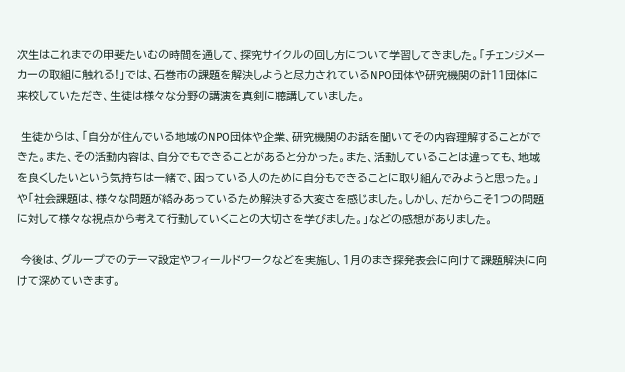次生はこれまでの甲斐たいむの時間を通して、探究サイクルの回し方について学習してきました。「チェンジメーカーの取組に触れる!」では、石巻市の課題を解決しようと尽力されているNPO団体や研究機関の計11団体に来校していただき、生徒は様々な分野の講演を真剣に聴講していました。

 生徒からは、「自分が住んでいる地域のNPO団体や企業、研究機関のお話を聞いてその内容理解することができた。また、その活動内容は、自分でもできることがあると分かった。また、活動していることは違っても、地域を良くしたいという気持ちは一緒で、困っている人のために自分もできることに取り組んでみようと思った。」や「社会課題は、様々な問題が絡みあっているため解決する大変さを感じました。しかし、だからこそ1つの問題に対して様々な視点から考えて行動していくことの大切さを学びました。」などの感想がありました。

 今後は、グループでのテーマ設定やフィールドワークなどを実施し、1月のまき探発表会に向けて課題解決に向けて深めていきます。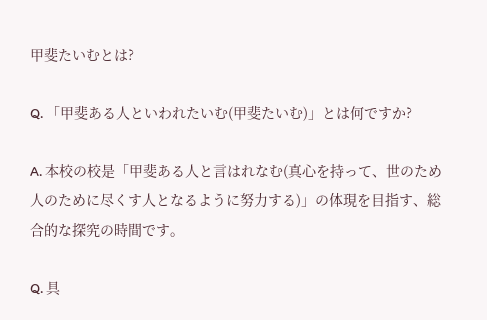甲斐たいむとは?

Q. 「甲斐ある人といわれたいむ(甲斐たいむ)」とは何ですか?

A. 本校の校是「甲斐ある人と言はれなむ(真心を持って、世のため人のために尽くす人となるように努力する)」の体現を目指す、総合的な探究の時間です。

Q. 具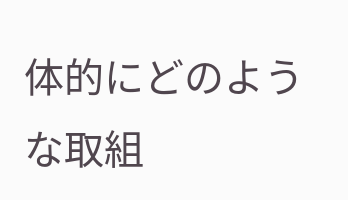体的にどのような取組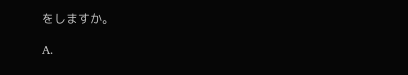をしますか。

A.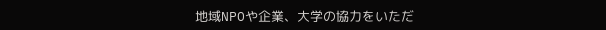地域NPOや企業、大学の協力をいただ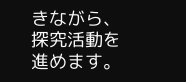きながら、探究活動を進めます。